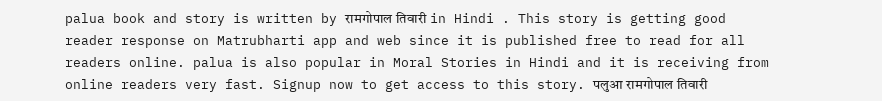palua book and story is written by रामगोपाल तिवारी in Hindi . This story is getting good reader response on Matrubharti app and web since it is published free to read for all readers online. palua is also popular in Moral Stories in Hindi and it is receiving from online readers very fast. Signup now to get access to this story. पलुआ रामगोपाल तिवारी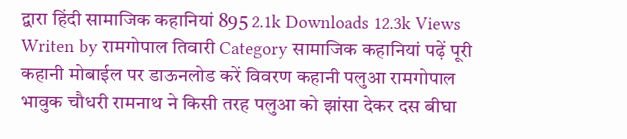द्वारा हिंदी सामाजिक कहानियां 895 2.1k Downloads 12.3k Views Writen by रामगोपाल तिवारी Category सामाजिक कहानियां पढ़ें पूरी कहानी मोबाईल पर डाऊनलोड करें विवरण कहानी पलुआ रामगोपाल भावुक चौधरी रामनाथ ने किसी तरह पलुआ को झांसा देकर दस बीघा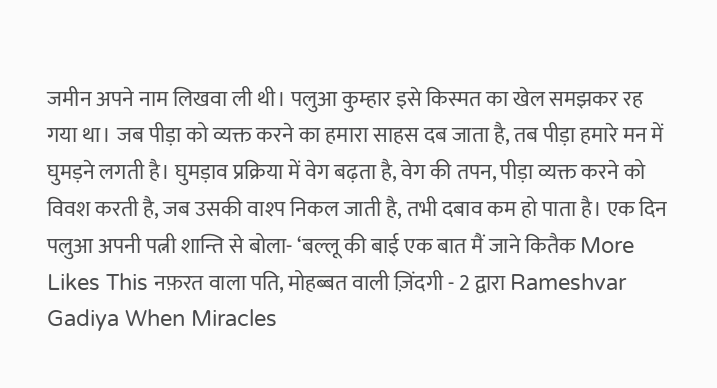जमीन अपने नाम लिखवा ली थी। पलुआ कुम्हार इसे किस्मत का खेल समझकर रह गया था। जब पीड़ा को व्यक्त करने का हमारा साहस दब जाता है, तब पीड़ा हमारे मन में घुमड़ने लगती है। घुमड़ाव प्रक्रिया में वेग बढ़ता है, वेग की तपन, पीड़ा व्यक्त करने को विवश करती है, जब उसकी वाश्प निकल जाती है, तभी दबाव कम हो पाता है। एक दिन पलुआ अपनी पत्नी शान्ति से बोला- ‘बल्लू की बाई एक बात मैं जाने कितैक More Likes This नफ़रत वाला पति, मोहब्बत वाली ज़िंदगी - 2 द्वारा Rameshvar Gadiya When Miracles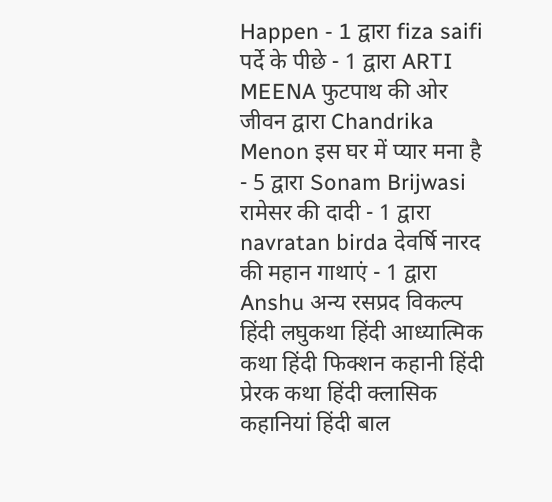Happen - 1 द्वारा fiza saifi पर्दे के पीछे - 1 द्वारा ARTI MEENA फुटपाथ की ओर जीवन द्वारा Chandrika Menon इस घर में प्यार मना है - 5 द्वारा Sonam Brijwasi रामेसर की दादी - 1 द्वारा navratan birda देवर्षि नारद की महान गाथाएं - 1 द्वारा Anshu अन्य रसप्रद विकल्प हिंदी लघुकथा हिंदी आध्यात्मिक कथा हिंदी फिक्शन कहानी हिंदी प्रेरक कथा हिंदी क्लासिक कहानियां हिंदी बाल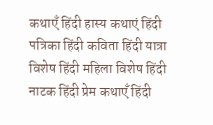कथाएँ हिंदी हास्य कथाएं हिंदी पत्रिका हिंदी कविता हिंदी यात्रा विशेष हिंदी महिला विशेष हिंदी नाटक हिंदी प्रेम कथाएँ हिंदी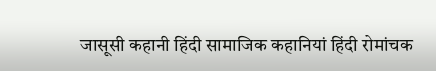जासूसी कहानी हिंदी सामाजिक कहानियां हिंदी रोमांचक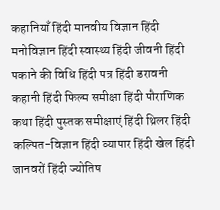कहानियाँ हिंदी मानवीय विज्ञान हिंदी मनोविज्ञान हिंदी स्वास्थ्य हिंदी जीवनी हिंदी पकाने की विधि हिंदी पत्र हिंदी डरावनी कहानी हिंदी फिल्म समीक्षा हिंदी पौराणिक कथा हिंदी पुस्तक समीक्षाएं हिंदी थ्रिलर हिंदी कल्पित-विज्ञान हिंदी व्यापार हिंदी खेल हिंदी जानवरों हिंदी ज्योतिष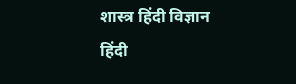शास्त्र हिंदी विज्ञान हिंदी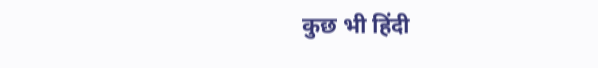कुछ भी हिंदी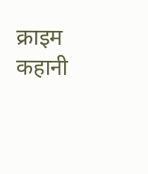क्राइम कहानी